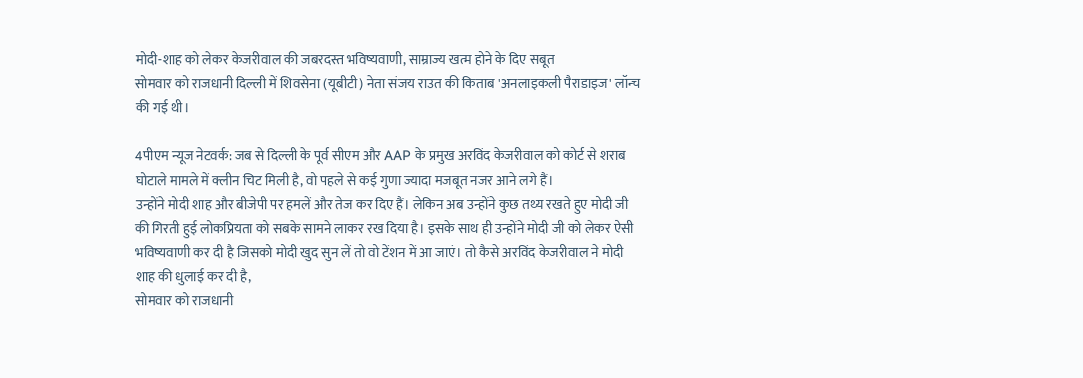मोदी-शाह को लेकर केजरीवाल की जबरदस्त भविष्यवाणी, साम्राज्य खत्म होने के दिए सबूत
सोमवार को राजधानी दिल्ली में शिवसेना (यूबीटी) नेता संजय राउत की किताब 'अनलाइकली पैराडाइज' लॉन्च की गई थी।

4पीएम न्यूज नेटवर्क: जब से दिल्ली के पूर्व सीएम और AAP के प्रमुख अरविंद केजरीवाल को कोर्ट से शराब घोटाले मामले में क्लीन चिट मिली है, वो पहले से कई गुणा ज्यादा मजबूत नजर आने लगे हैं।
उन्होंने मोदी शाह और बीजेपी पर हमलें और तेज कर दिए हैं। लेकिन अब उन्होंने कुछ तथ्य रखते हुए मोदी जी की गिरती हुई लोकप्रियता को सबके सामने लाकर रख दिया है। इसके साथ ही उन्होंने मोदी जी को लेकर ऐसी भविष्यवाणी कर दी है जिसको मोदी खुद सुन लें तो वो टेंशन में आ जाएं। तो कैसे अरविंद केजरीवाल ने मोदी शाह की धुलाई कर दी है,
सोमवार को राजधानी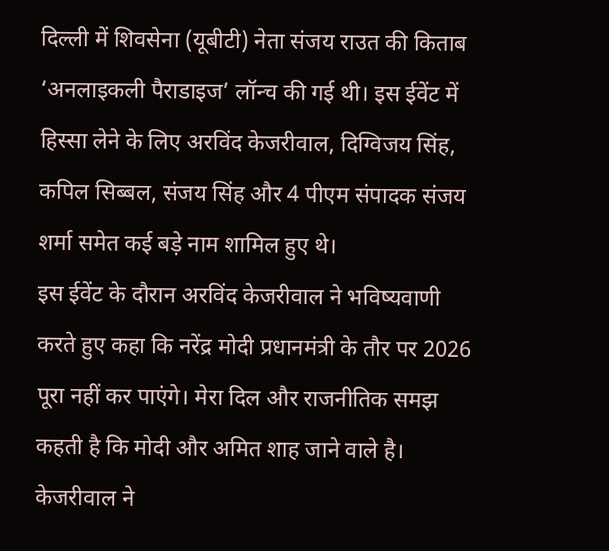दिल्ली में शिवसेना (यूबीटी) नेता संजय राउत की किताब ‘अनलाइकली पैराडाइज’ लॉन्च की गई थी। इस ईवेंट में हिस्सा लेने के लिए अरविंद केजरीवाल, दिग्विजय सिंह, कपिल सिब्बल, संजय सिंह और 4 पीएम संपादक संजय शर्मा समेत कई बड़े नाम शामिल हुए थे।
इस ईवेंट के दौरान अरविंद केजरीवाल ने भविष्यवाणी करते हुए कहा कि नरेंद्र मोदी प्रधानमंत्री के तौर पर 2026 पूरा नहीं कर पाएंगे। मेरा दिल और राजनीतिक समझ कहती है कि मोदी और अमित शाह जाने वाले है। केजरीवाल ने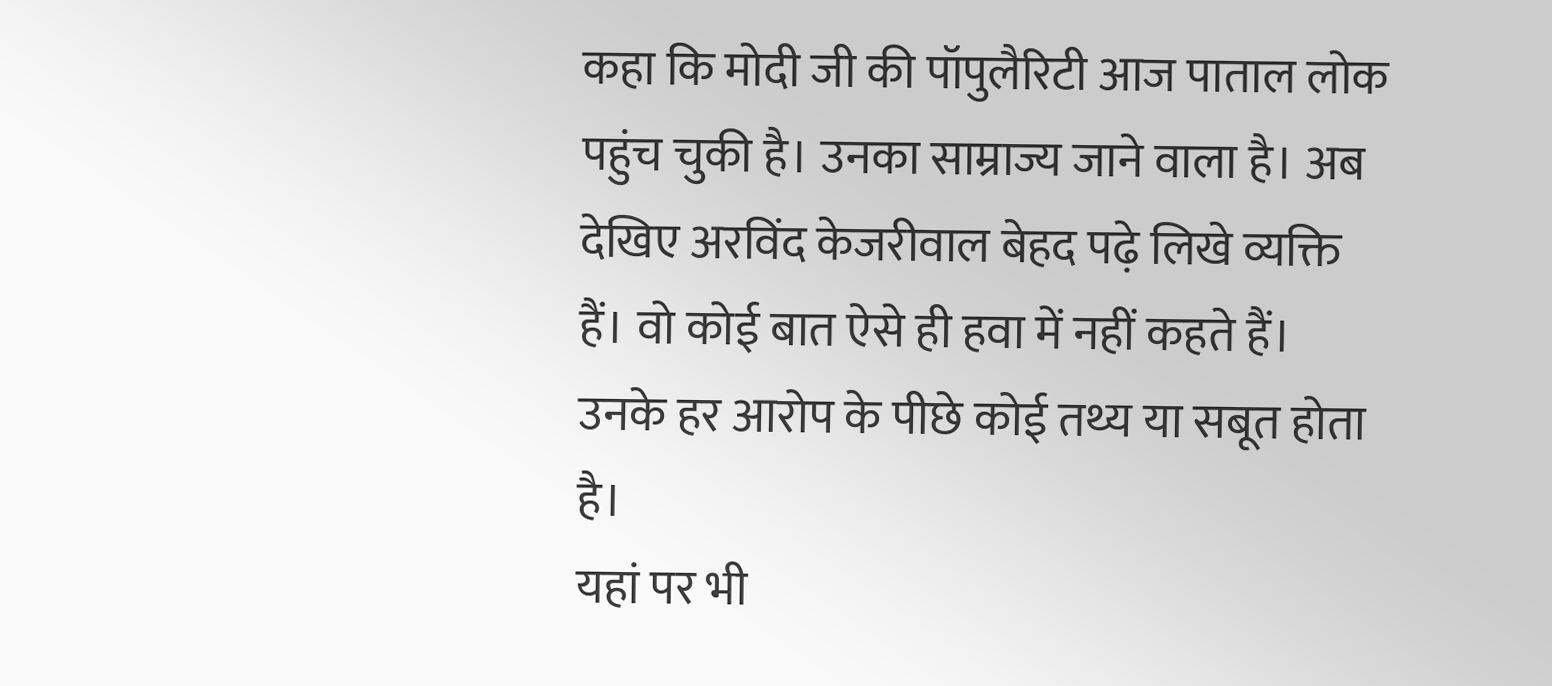कहा कि मोदी जी की पॉपुलैरिटी आज पाताल लोक पहुंच चुकी है। उनका साम्राज्य जाने वाला है। अब देखिए अरविंद केजरीवाल बेहद पढ़े लिखे व्यक्ति हैं। वो कोई बात ऐसे ही हवा में नहीं कहते हैं। उनके हर आरोप के पीछे कोई तथ्य या सबूत होता है।
यहां पर भी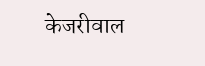केजरीवाल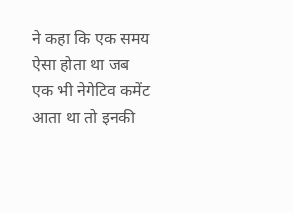ने कहा कि एक समय ऐसा होता था जब एक भी नेगेटिव कमेंट आता था तो इनकी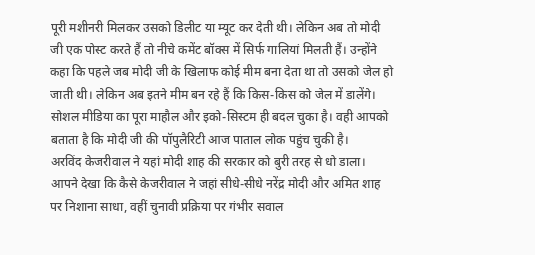पूरी मशीनरी मिलकर उसको डिलीट या म्यूट कर देती थी। लेकिन अब तो मोदी जी एक पोस्ट करते हैं तो नीचे कमेंट बॉक्स में सिर्फ गालियां मिलती हैं। उन्होंने कहा कि पहले जब मोदी जी के खिलाफ कोई मीम बना देता था तो उसको जेल हो जाती थी। लेकिन अब इतने मीम बन रहे हैं कि किस-किस को जेल में डालेंगे। सोशल मीडिया का पूरा माहौल और इको-सिस्टम ही बदल चुका है। वही आपको बताता है कि मोदी जी की पॉपुलैरिटी आज पाताल लोक पहुंच चुकी है।
अरविंद केजरीवाल ने यहां मोदी शाह की सरकार को बुरी तरह से धो डाला। आपने देखा कि कैसे केजरीवाल ने जहां सीधे-सीधे नरेंद्र मोदी और अमित शाह पर निशाना साधा, वहीं चुनावी प्रक्रिया पर गंभीर सवाल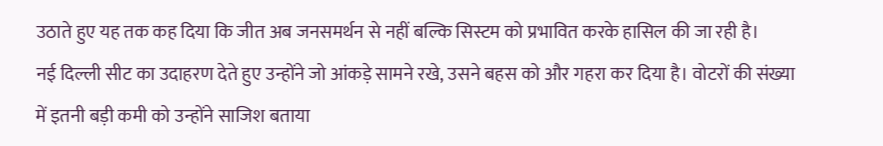उठाते हुए यह तक कह दिया कि जीत अब जनसमर्थन से नहीं बल्कि सिस्टम को प्रभावित करके हासिल की जा रही है।
नई दिल्ली सीट का उदाहरण देते हुए उन्होंने जो आंकड़े सामने रखे, उसने बहस को और गहरा कर दिया है। वोटरों की संख्या में इतनी बड़ी कमी को उन्होंने साजिश बताया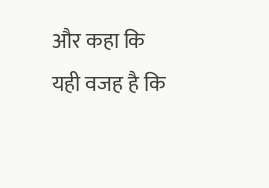और कहा कि यही वजह है कि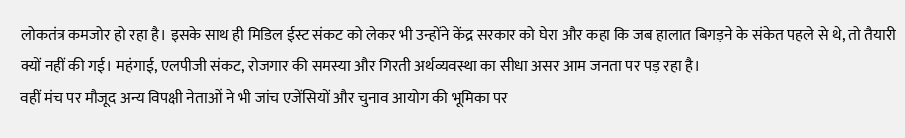लोकतंत्र कमजोर हो रहा है। इसके साथ ही मिडिल ईस्ट संकट को लेकर भी उन्होंने केंद्र सरकार को घेरा और कहा कि जब हालात बिगड़ने के संकेत पहले से थे, तो तैयारी क्यों नहीं की गई। महंगाई, एलपीजी संकट, रोजगार की समस्या और गिरती अर्थव्यवस्था का सीधा असर आम जनता पर पड़ रहा है।
वहीं मंच पर मौजूद अन्य विपक्षी नेताओं ने भी जांच एजेंसियों और चुनाव आयोग की भूमिका पर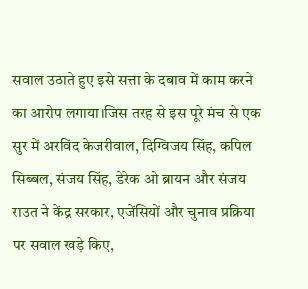सवाल उठाते हुए इसे सत्ता के दबाव में काम करने का आरोप लगाया।जिस तरह से इस पूरे मंच से एक सुर में अरविंद केजरीवाल, दिग्विजय सिंह, कपिल सिब्बल, संजय सिंह, डेरेक ओ ब्रायन और संजय राउत ने केंद्र सरकार, एजेंसियों और चुनाव प्रक्रिया पर सवाल खड़े किए,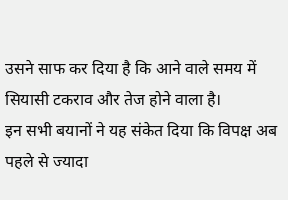उसने साफ कर दिया है कि आने वाले समय में सियासी टकराव और तेज होने वाला है।
इन सभी बयानों ने यह संकेत दिया कि विपक्ष अब पहले से ज्यादा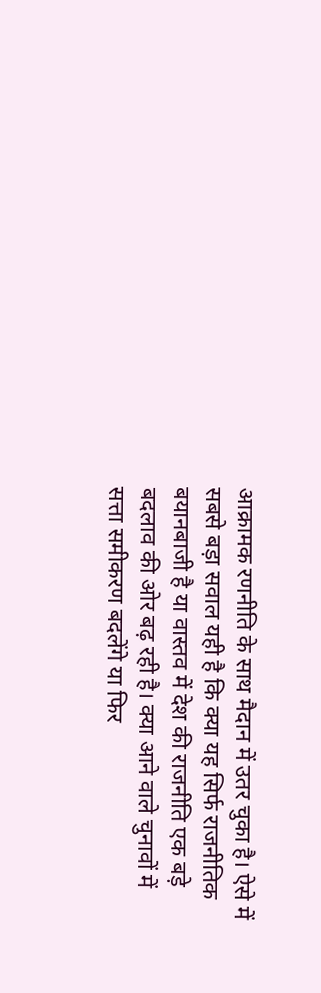आक्रामक रणनीति के साथ मैदान में उतर चुका है। ऐसे में सबसे बड़ा सवाल यही है कि क्या यह सिर्फ राजनीतिक बयानबाजी है या वास्तव में देश की राजनीति एक बड़े बदलाव की ओर बढ़ रही है। क्या आने वाले चुनावों में सत्ता समीकरण बदलेंगे या फिर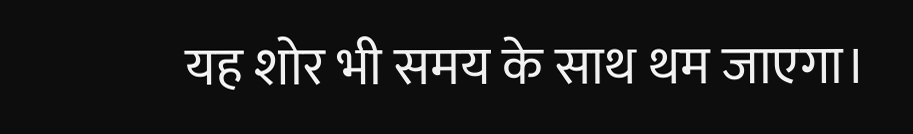यह शोर भी समय के साथ थम जाएगा।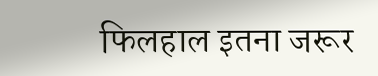फिलहाल इतना जरूर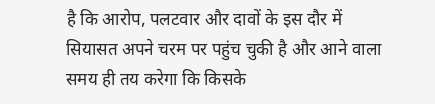है कि आरोप, पलटवार और दावों के इस दौर में सियासत अपने चरम पर पहुंच चुकी है और आने वाला समय ही तय करेगा कि किसके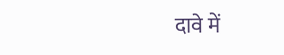दावे में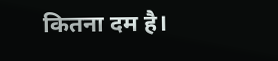कितना दम है।